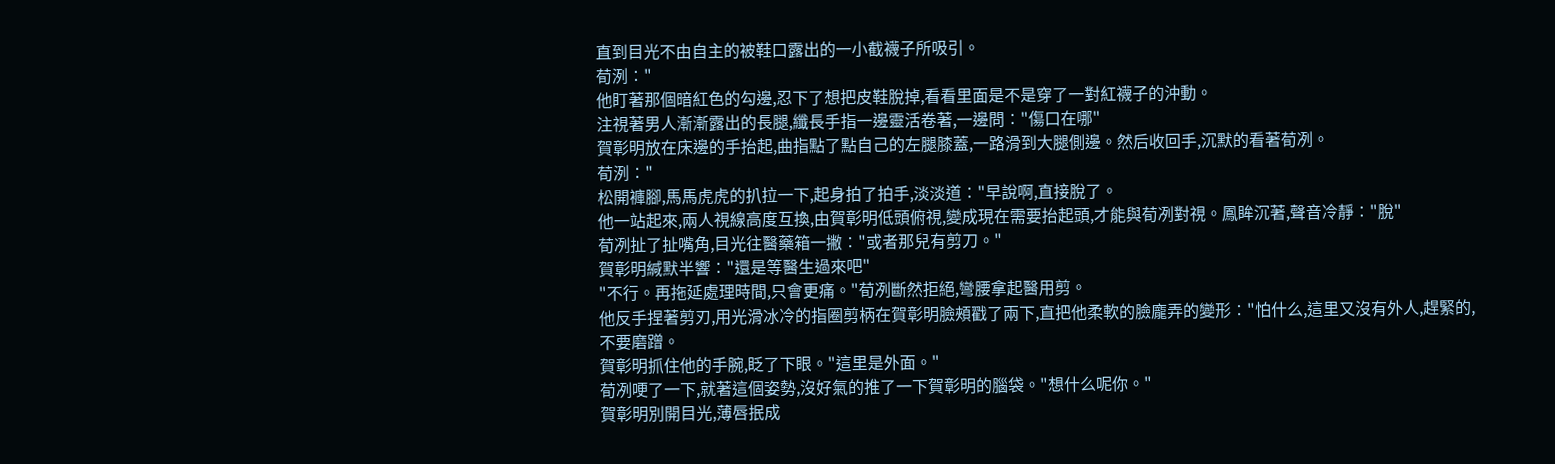直到目光不由自主的被鞋口露出的一小截襪子所吸引。
荀洌∶"
他盯著那個暗紅色的勾邊,忍下了想把皮鞋脫掉,看看里面是不是穿了一對紅襪子的沖動。
注視著男人漸漸露出的長腿,纖長手指一邊靈活卷著,一邊問∶"傷口在哪"
賀彰明放在床邊的手抬起,曲指點了點自己的左腿膝蓋,一路滑到大腿側邊。然后收回手,沉默的看著荀冽。
荀洌∶"
松開褲腳,馬馬虎虎的扒拉一下,起身拍了拍手,淡淡道∶"早說啊,直接脫了。
他一站起來,兩人視線高度互換,由賀彰明低頭俯視,變成現在需要抬起頭,才能與荀冽對視。鳳眸沉著,聲音冷靜∶"脫"
荀冽扯了扯嘴角,目光往醫藥箱一撇∶"或者那兒有剪刀。"
賀彰明緘默半響∶"還是等醫生過來吧"
"不行。再拖延處理時間,只會更痛。"荀冽斷然拒絕,彎腰拿起醫用剪。
他反手捏著剪刃,用光滑冰冷的指圈剪柄在賀彰明臉頰戳了兩下,直把他柔軟的臉龐弄的變形∶"怕什么,這里又沒有外人,趕緊的,不要磨蹭。
賀彰明抓住他的手腕,眨了下眼。"這里是外面。"
荀冽哽了一下,就著這個姿勢,沒好氣的推了一下賀彰明的腦袋。"想什么呢你。"
賀彰明別開目光,薄唇抿成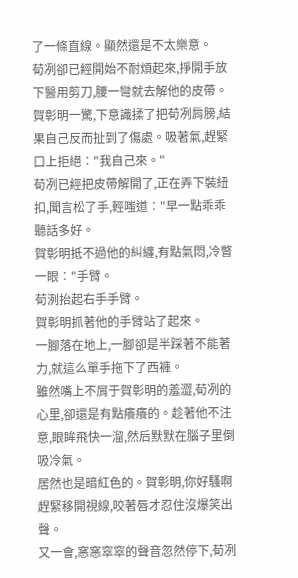了一條直線。顯然還是不太樂意。
荀冽卻已經開始不耐煩起來,掙開手放下醫用剪刀,腰一彎就去解他的皮帶。
賀彰明一驚,下意識揉了把荀冽肩膀,結果自己反而扯到了傷處。吸著氣,趕緊口上拒絕∶"我自己來。"
荀冽已經把皮帶解開了,正在弄下裝紐扣,聞言松了手,輕嗤道∶"早一點乖乖聽話多好。
賀彰明抵不過他的糾纏,有點氣悶,冷瞥一眼∶"手臂。
荀洌抬起右手手臂。
賀彰明抓著他的手臂站了起來。
一腳落在地上,一腳卻是半踩著不能著力,就這么單手拖下了西褲。
雖然嘴上不屑于賀彰明的羞澀,荀冽的心里,卻還是有點癢癢的。趁著他不注意,眼眸飛快一溜,然后默默在腦子里倒吸冷氣。
居然也是暗紅色的。賀彰明,你好騷啊
趕緊移開視線,咬著唇才忍住沒爆笑出聲。
又一會,窸窸窣窣的聲音忽然停下,荀冽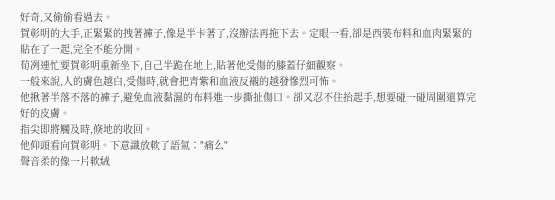好奇,又偷偷看過去。
賀彰明的大手,正緊緊的拽著褲子,像是半卡著了,沒辦法再拖下去。定眼一看,卻是西裝布料和血肉緊緊的貼在了一起,完全不能分開。
荀冽連忙要賀彰明重新坐下,自己半跪在地上,貼著他受傷的膝蓋仔細觀察。
一般來說,人的膚色越白,受傷時,就會把青紫和血液反襯的越發慘烈可怖。
他揪著半落不落的褲子,避免血液黏濕的布料進一步撕扯傷口。卻又忍不住抬起手,想要碰一碰周圍還算完好的皮膚。
指尖即將觸及時,倏地的收回。
他仰頭看向賀彰明。下意識放軟了語氣∶"痛么"
聲音柔的像一片軟絨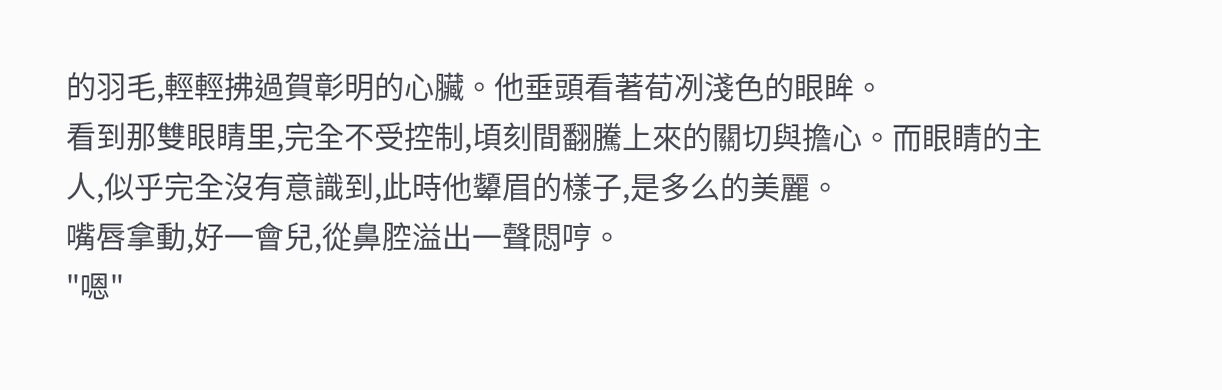的羽毛,輕輕拂過賀彰明的心臟。他垂頭看著荀冽淺色的眼眸。
看到那雙眼睛里,完全不受控制,頃刻間翻騰上來的關切與擔心。而眼睛的主人,似乎完全沒有意識到,此時他顰眉的樣子,是多么的美麗。
嘴唇拿動,好一會兒,從鼻腔溢出一聲悶哼。
"嗯"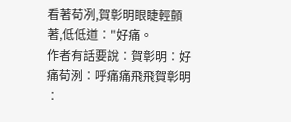看著荀冽,賀彰明眼睫輕顫著,低低道∶"好痛。
作者有話要說∶賀彰明∶好痛荀洌∶呼痛痛飛飛賀彰明∶